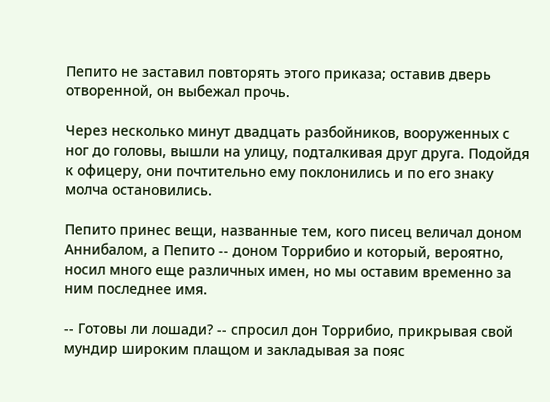Пепито не заставил повторять этого приказа; оставив дверь отворенной, он выбежал прочь.

Через несколько минут двадцать разбойников, вооруженных с ног до головы, вышли на улицу, подталкивая друг друга. Подойдя к офицеру, они почтительно ему поклонились и по его знаку молча остановились.

Пепито принес вещи, названные тем, кого писец величал доном Аннибалом, а Пепито -- доном Торрибио и который, вероятно, носил много еще различных имен, но мы оставим временно за ним последнее имя.

-- Готовы ли лошади? -- спросил дон Торрибио, прикрывая свой мундир широким плащом и закладывая за пояс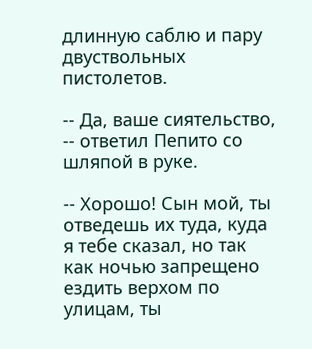длинную саблю и пару двуствольных пистолетов.

-- Да, ваше сиятельство, -- ответил Пепито со шляпой в руке.

-- Хорошо! Сын мой, ты отведешь их туда, куда я тебе сказал, но так как ночью запрещено ездить верхом по улицам, ты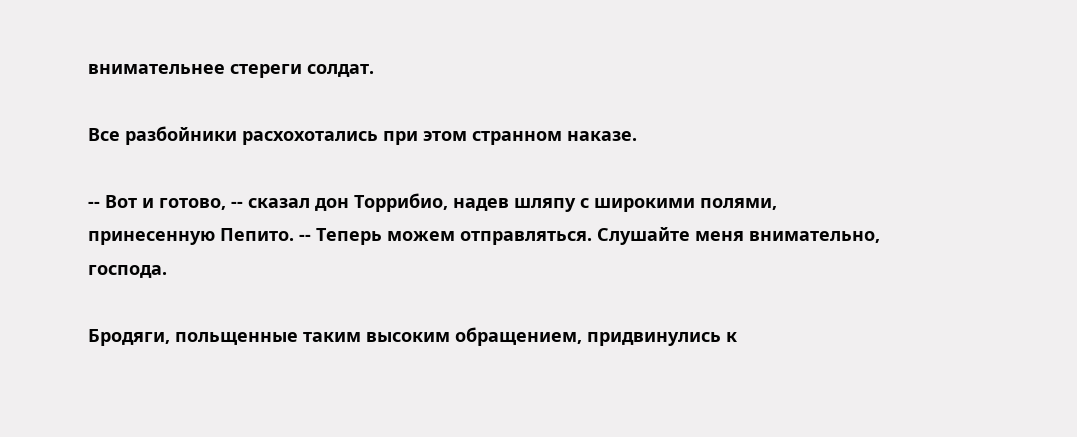внимательнее стереги солдат.

Все разбойники расхохотались при этом странном наказе.

-- Вот и готово, -- сказал дон Торрибио, надев шляпу с широкими полями, принесенную Пепито. -- Теперь можем отправляться. Слушайте меня внимательно, господа.

Бродяги, польщенные таким высоким обращением, придвинулись к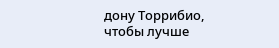дону Торрибио, чтобы лучше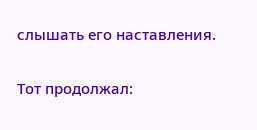слышать его наставления.

Тот продолжал: